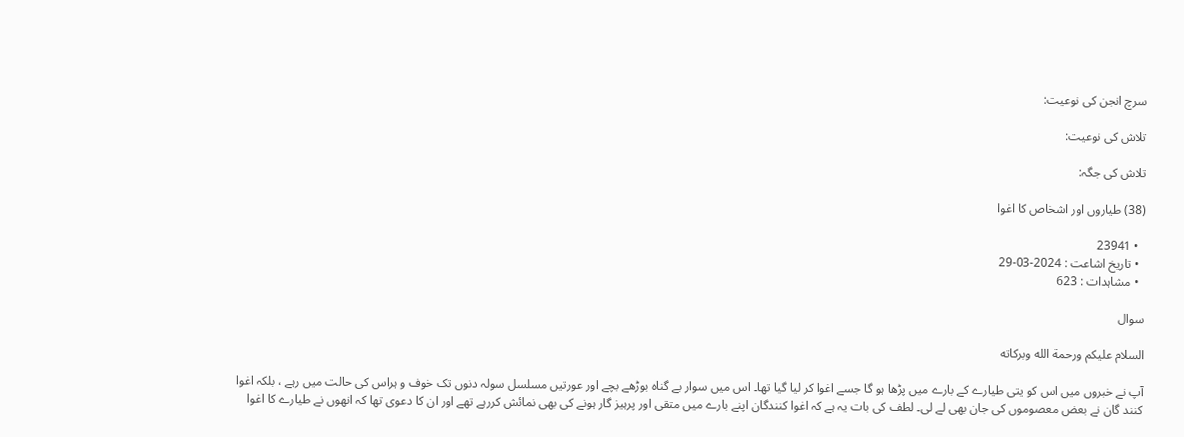سرچ انجن کی نوعیت:

تلاش کی نوعیت:

تلاش کی جگہ:

(38) طیاروں اور اشخاص کا اغوا

  • 23941
  • تاریخ اشاعت : 2024-03-29
  • مشاہدات : 623

سوال

السلام عليكم ورحمة الله وبركاته

آپ نے خبروں میں اس کو یتی طیارے کے بارے میں پڑھا ہو گا جسے اغوا کر لیا گیا تھا۔ اس میں سوار بے گناہ بوڑھے بچے اور عورتیں مسلسل سولہ دنوں تک خوف و ہراس کی حالت میں رہے ، بلکہ اغوا کنند گان نے بعض معصوموں کی جان بھی لے لی۔ لطف کی بات یہ ہے کہ اغوا کنندگان اپنے بارے میں متقی اور پرہیز گار ہونے کی بھی نمائش کررہے تھے اور ان کا دعوی تھا کہ انھوں نے طیارے کا اغوا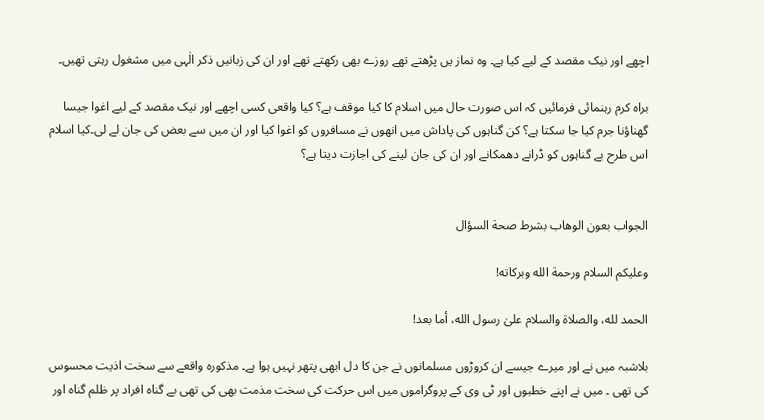اچھے اور نیک مقصد کے لیے کیا ہے۔ وہ نماز یں پڑھتے تھے روزے بھی رکھتے تھے اور ان کی زبانیں ذکر الٰہی میں مشغول رہتی تھیں۔

براہ کرم رہنمائی فرمائیں کہ اس صورت حال میں اسلام کا کیا موقف ہے؟ کیا واقعی کسی اچھے اور نیک مقصد کے لیے اغوا جیسا گھناؤنا جرم کیا جا سکتا ہے؟ کن گناہوں کی پاداش میں انھوں نے مسافروں کو اغوا کیا اور ان میں سے بعض کی جان لے لی۔کیا اسلام اس طرح بے گناہوں کو ڈرانے دھمکانے اور ان کی جان لینے کی اجازت دیتا ہے؟


الجواب بعون الوهاب بشرط صحة السؤال

وعلیکم السلام ورحمة الله وبرکاته!

الحمد لله، والصلاة والسلام علىٰ رسول الله، أما بعد!

بلاشبہ میں نے اور میرے جیسے ان کروڑوں مسلمانوں نے جن کا دل ابھی پتھر نہیں ہوا ہے۔ مذکورہ واقعے سے سخت اذیت محسوس کی تھی ۔ میں نے اپنے خطبوں اور ٹی وی کے پروگراموں میں اس حرکت کی سخت مذمت بھی کی تھی بے گناہ افراد پر ظلم گناہ اور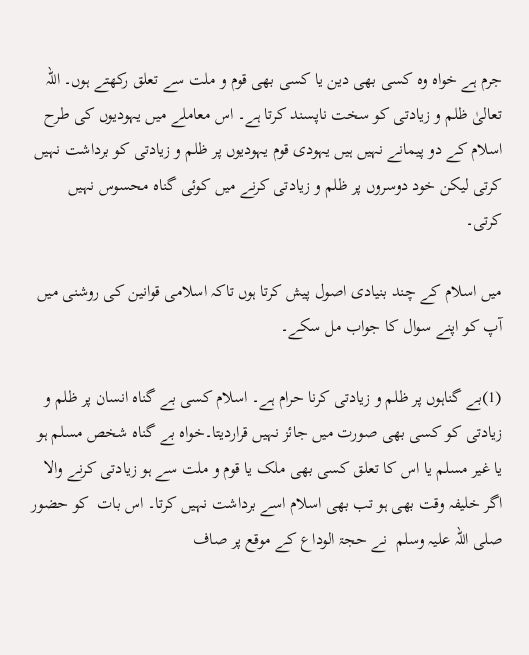جرم ہے خواہ وہ کسی بھی دین یا کسی بھی قوم و ملت سے تعلق رکھتے ہوں۔ اللہ تعالیٰ ظلم و زیادتی کو سخت ناپسند کرتا ہے۔ اس معاملے میں یہودیوں کی طرح اسلام کے دو پیمانے نہیں ہیں یہودی قوم یہودیوں پر ظلم و زیادتی کو برداشت نہیں کرتی لیکن خود دوسروں پر ظلم و زیادتی کرنے میں کوئی گناہ محسوس نہیں کرتی۔

میں اسلام کے چند بنیادی اصول پیش کرتا ہوں تاکہ اسلامی قوانین کی روشنی میں آپ کو اپنے سوال کا جواب مل سکے۔

(1)بے گناہوں پر ظلم و زیادتی کرنا حرام ہے۔ اسلام کسی بے گناہ انسان پر ظلم و زیادتی کو کسی بھی صورت میں جائز نہیں قراردیتا۔خواہ بے گناہ شخص مسلم ہو یا غیر مسلم یا اس کا تعلق کسی بھی ملک یا قوم و ملت سے ہو زیادتی کرنے والا اگر خلیفہ وقت بھی ہو تب بھی اسلام اسے برداشت نہیں کرتا۔ اس بات  کو حضور صلی اللہ علیہ وسلم  نے حجۃ الوداع کے موقع پر صاف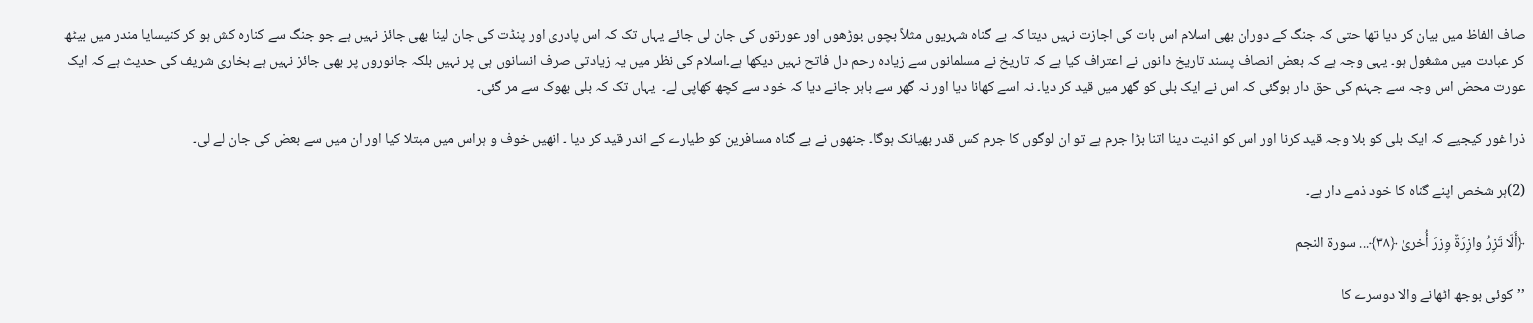صاف الفاظ میں بیان کر دیا تھا حتی کہ جنگ کے دوران بھی اسلام اس بات کی اجازت نہیں دیتا کہ بے گناہ شہریوں مثلاً بچوں بوڑھوں اور عورتوں کی جان لی جائے یہاں تک کہ اس پادری اور پنڈت کی جان لینا بھی جائز نہیں ہے جو جنگ سے کنارہ کش ہو کر کنیسایا مندر میں بیٹھ کر عبادت میں مشغول ہو۔ یہی وجہ ہے کہ بعض انصاف پسند تاریخ دانوں نے اعتراف کیا ہے کہ تاریخ نے مسلمانوں سے زیادہ رحم دل فاتح نہیں دیکھا ہے۔اسلام کی نظر میں یہ زیادتی صرف انسانوں ہی پر نہیں بلکہ جانوروں پر بھی جائز نہیں ہے بخاری شریف کی حدیث ہے کہ ایک عورت محض اس وجہ سے جہنم کی حق دار ہوگئی کہ اس نے ایک بلی کو گھر میں قید کر دیا۔ نہ اسے کھانا دیا اور نہ گھر سے باہر جانے دیا کہ خود سے کچھ کھاپی لے۔  یہاں تک کہ بلی بھوک سے مر گئی۔

ذرا غور کیجیے کہ ایک بلی کو بلا وجہ قید کرنا اور اس کو اذیت دینا اتنا بڑا جرم ہے تو ان لوگوں کا جرم کس قدر بھیانک ہوگا۔ جنھوں نے بے گناہ مسافرین کو طیارے کے اندر قید کر دیا ۔ انھیں خوف و ہراس میں مبتلا کیا اور ان میں سے بعض کی جان لے لی۔

(2)ہر شخص اپنے گناہ کا خود ذمے دار ہے۔

﴿أَلّا تَزِرُ وازِرَةٌ وِزرَ أُخرىٰ ﴿٣٨﴾... سورة النجم

’’کوئی بوجھ اٹھانے والا دوسرے کا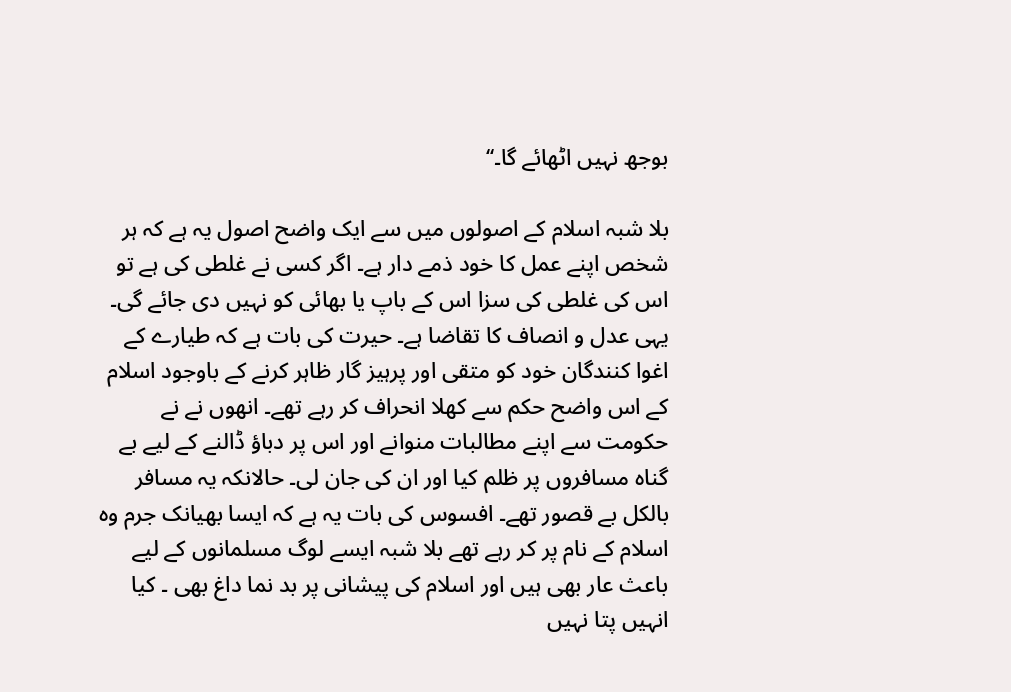بوجھ نہیں اٹھائے گا۔‘‘

بلا شبہ اسلام کے اصولوں میں سے ایک واضح اصول یہ ہے کہ ہر شخص اپنے عمل کا خود ذمے دار ہے۔ اگر کسی نے غلطی کی ہے تو اس کی غلطی کی سزا اس کے باپ یا بھائی کو نہیں دی جائے گی۔ یہی عدل و انصاف کا تقاضا ہے۔ حیرت کی بات ہے کہ طیارے کے اغوا کنندگان خود کو متقی اور پرہیز گار ظاہر کرنے کے باوجود اسلام کے اس واضح حکم سے کھلا انحراف کر رہے تھے۔ انھوں نے نے حکومت سے اپنے مطالبات منوانے اور اس پر دباؤ ڈالنے کے لیے بے گناہ مسافروں پر ظلم کیا اور ان کی جان لی۔ حالانکہ یہ مسافر بالکل بے قصور تھے۔ افسوس کی بات یہ ہے کہ ایسا بھیانک جرم وہ اسلام کے نام پر کر رہے تھے بلا شبہ ایسے لوگ مسلمانوں کے لیے باعث عار بھی ہیں اور اسلام کی پیشانی پر بد نما داغ بھی ۔ کیا انہیں پتا نہیں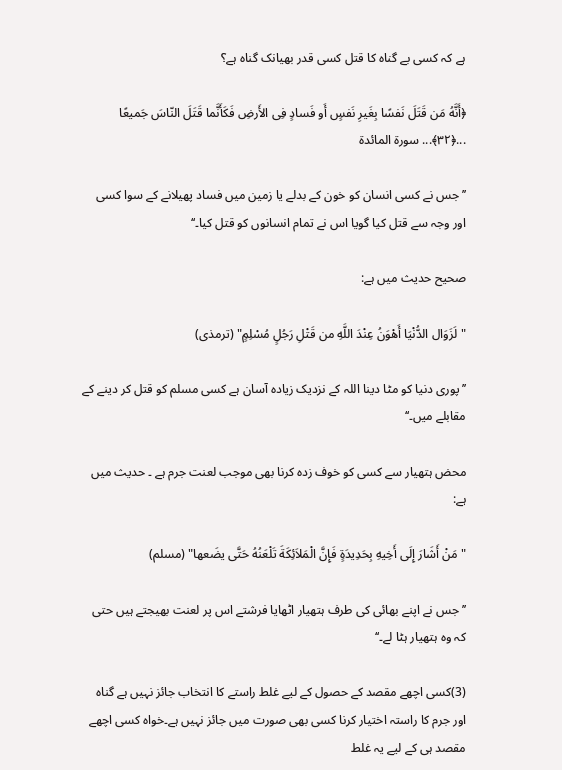ہے کہ کسی بے گناہ کا قتل کسی قدر بھیانک گناہ ہے؟

﴿أَنَّهُ مَن قَتَلَ نَفسًا بِغَيرِ نَفسٍ أَو فَسادٍ فِى الأَرضِ فَكَأَنَّما قَتَلَ النّاسَ جَميعًا ...﴿٣٢﴾... سورة المائدة

’’جس نے کسی انسان کو خون کے بدلے یا زمین میں فساد پھیلانے کے سوا کسی اور وجہ سے قتل کیا گویا اس نے تمام انسانوں کو قتل کیا۔‘‘

صحیح حدیث میں ہے:

"لَزَوَال الدُّنْيَا أَهْوَنُ عِنْدَ اللَّهِ من قَتْلِ رَجُلٍ مُسْلِمٍ" (ترمذی)

’’پوری دنیا کو مٹا دینا اللہ کے نزدیک زیادہ آسان ہے کسی مسلم کو قتل کر دینے کے مقابلے میں۔‘‘

محض ہتھیار سے کسی کو خوف زدہ کرنا بھی موجب لعنت جرم ہے ۔ حدیث میں ہے:

"مَنْ أَشَارَ إِلَى أَخِيهِ بِحَدِيدَةٍ فَإِنَّ الْمَلاَئِكَةَ تَلْعَنُهُ حَتَّى يضَعها" (مسلم)

’’جس نے اپنے بھائی کی طرف ہتھیار اٹھایا فرشتے اس پر لعنت بھیجتے ہیں حتی کہ وہ ہتھیار ہٹا لے۔‘‘

(3)کسی اچھے مقصد کے حصول کے لیے غلط راستے کا انتخاب جائز نہیں ہے گناہ اور جرم کا راستہ اختیار کرنا کسی بھی صورت میں جائز نہیں ہے۔خواہ کسی اچھے مقصد ہی کے لیے یہ غلط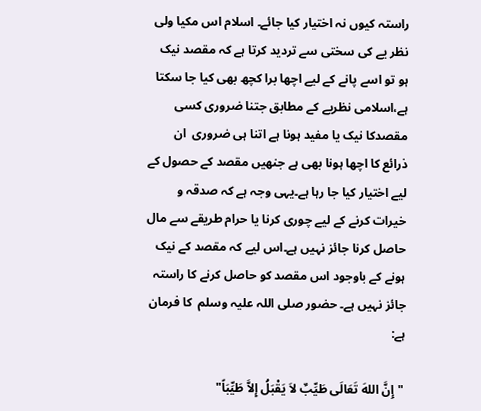راستہ کیوں نہ اختیار کیا جائے۔ اسلام اس مکیا ولی نظر یے کی سختی سے تردید کرتا ہے کہ مقصد نیک ہو تو اسے پانے کے لیے اچھا برا کچھ بھی کیا جا سکتا ہے،اسلامی نظریے کے مطابق جتنا ضروری کسی مقصدکا نیک یا مفید ہونا ہے اتنا ہی ضروری  ان ذرائع کا اچھا ہونا بھی ہے جنھیں مقصد کے حصول کے لیے اختیار کیا جا رہا ہے۔یہی وجہ ہے کہ صدقہ و خیرات کرنے کے لیے چوری کرنا یا حرام طریقے سے مال حاصل کرنا جائز نہیں ہے۔اس لیے کہ مقصد کے نیک ہونے کے باوجود اس مقصد کو حاصل کرنے کا راستہ جائز نہیں ہے۔ حضور صلی اللہ علیہ وسلم  کا فرمان ہے:

"إِنَّ اللهَ تَعَالَى طَيِّبٌ لاَ يَقْبَلُ إِلاَّ طَيِّبَاً"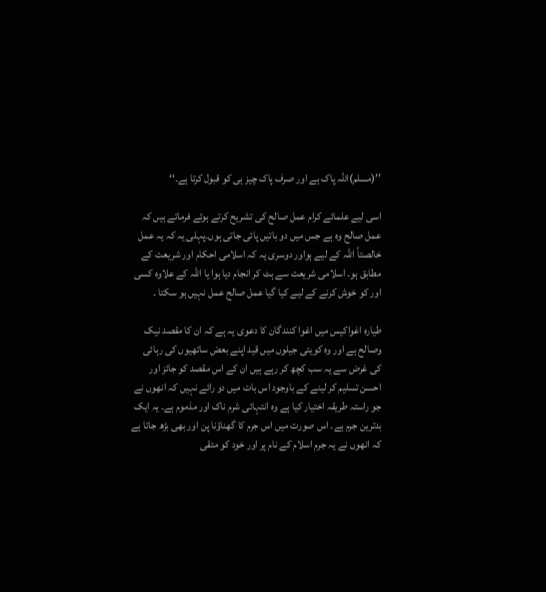’’(مسلم)اللہ پاک ہے اور صرف پاک چیز ہی کو قبول کرتا ہے۔‘‘

اسی لیے علمائے کرام عمل صالح کی تشریح کرتے ہوئے فرماتے ہیں کہ عمل صالح وہ ہے جس میں دو باتیں پائی جاتی ہوں۔پہلی یہ کہ یہ عمل خالصتاً اللہ کے لیے ہواور دوسری یہ کہ اسلامی احکام اور شریعت کے مطابق ہو۔ اسلامی شریعت سے ہٹ کر انجام دیا ہوا یا اللہ کے علاوہ کسی اور کو خوش کرنے کے لیے کیا گیا عمل صالح عمل نہیں ہو سکتا ۔

طیارہ اغواکیس میں اغوا کنندگان کا دعوی یہ ہے کہ ان کا مقصد نیک وصالح ہے اور وہ کویتی جیلوں میں قید اپنے بعض ساتھیوں کی رہائی کی غرض سے یہ سب کچھ کر رہے ہیں ان کے اس مقصد کو جائز اور احسن تسلیم کر لینے کے باوجود اس بات میں دو رائے نہیں کہ انھوں نے جو راستہ طریقہ اختیار کیا ہے وہ انتہائی شرم ناک اور مذموم ہے۔ یہ ایک بدترین جرم ہے۔ اس صورت میں اس جرم کا گھناؤنا پن اور بھی بڑھ جاتا ہے کہ انھوں نے یہ جرم اسلام کے نام پر اور خود کو متقی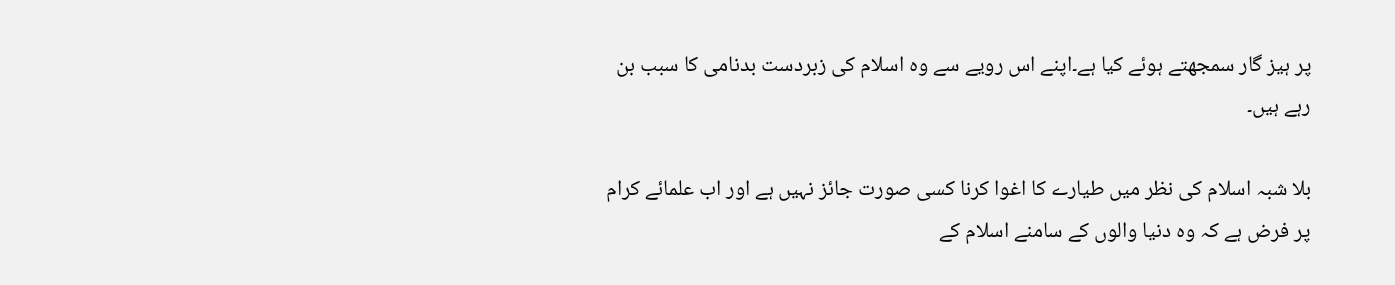پر ہیز گار سمجھتے ہوئے کیا ہے۔اپنے اس رویے سے وہ اسلام کی زبردست بدنامی کا سبب بن رہے ہیں۔

بلا شبہ اسلام کی نظر میں طیارے کا اغوا کرنا کسی صورت جائز نہیں ہے اور اب علمائے کرام پر فرض ہے کہ وہ دنیا والوں کے سامنے اسلام کے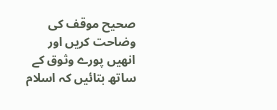صحیح موقف کی وضاحت کریں اور انھیں پورے وثوق کے ساتھ بتائیں کہ اسلام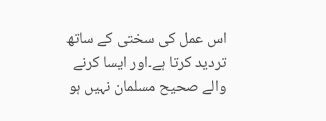اس عمل کی سختی کے ساتھ تردید کرتا ہے۔اور ایسا کرنے والے صحیح مسلمان نہیں ہو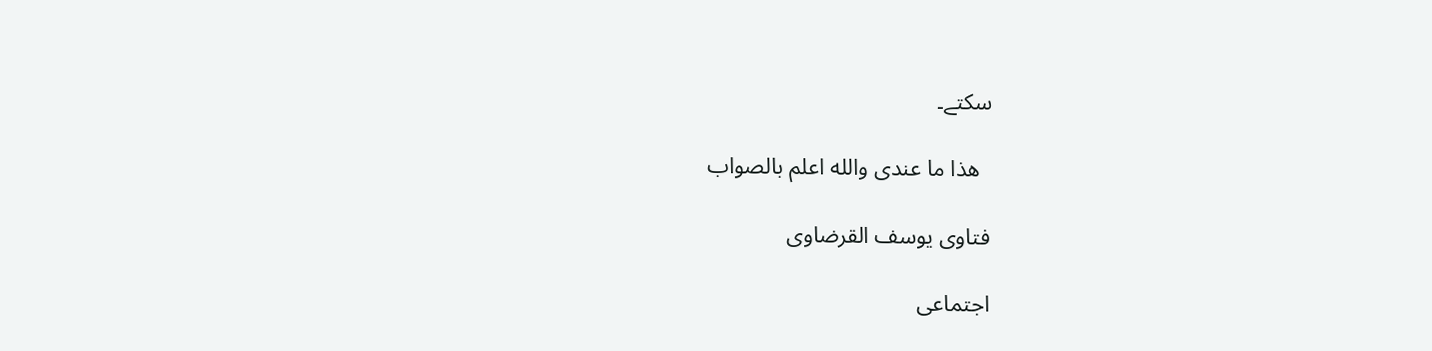سکتے۔

  ھذا ما عندی والله اعلم بالصواب

فتاوی یوسف القرضاوی

اجتماعی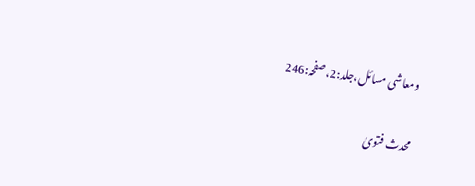ومعاشی مسائل،جلد:2،صفحہ:246

محدث فتویٰ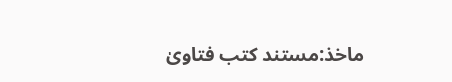ماخذ:مستند کتب فتاویٰ